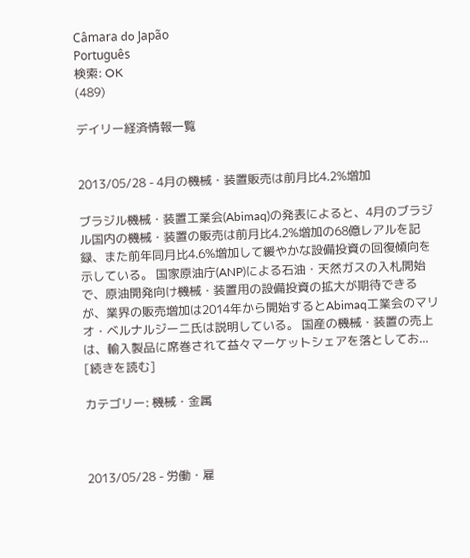Câmara do Japão
Português
検索: OK
(489)

デイリー経済情報一覧


2013/05/28 - 4月の機械・装置販売は前月比4.2%増加

ブラジル機械・装置工業会(Abimaq)の発表によると、4月のブラジル国内の機械・装置の販売は前月比4.2%増加の68億レアルを記録、また前年同月比4.6%増加して緩やかな設備投資の回復傾向を示している。 国家原油庁(ANP)による石油・天然ガスの入札開始で、原油開発向け機械・装置用の設備投資の拡大が期待できるが、業界の販売増加は2014年から開始するとAbimaq工業会のマリオ・ベルナルジーニ氏は説明している。 国産の機械・装置の売上は、輸入製品に席巻されて益々マーケットシェアを落としてお... [続きを読む]

カテゴリー: 機械・金属



2013/05/28 - 労働・雇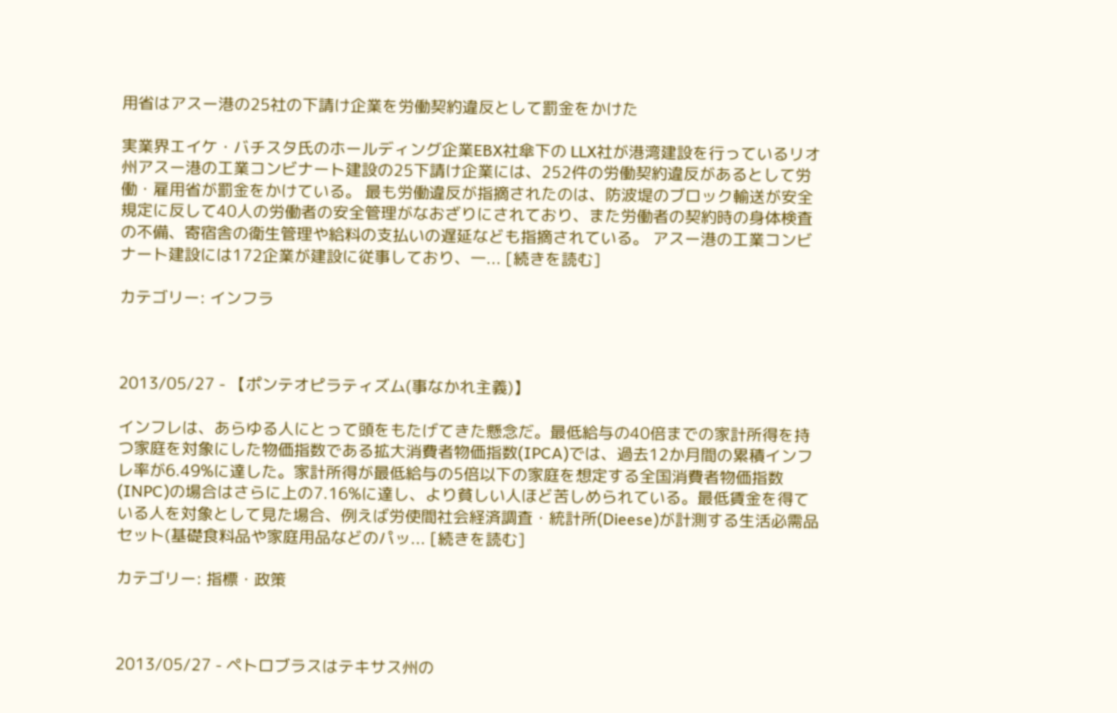用省はアスー港の25社の下請け企業を労働契約違反として罰金をかけた

実業界エイケ・バチスタ氏のホールディング企業EBX社傘下の LLX社が港湾建設を行っているリオ州アスー港の工業コンビナート建設の25下請け企業には、252件の労働契約違反があるとして労働・雇用省が罰金をかけている。 最も労働違反が指摘されたのは、防波堤のブロック輸送が安全規定に反して40人の労働者の安全管理がなおざりにされており、また労働者の契約時の身体検査の不備、寄宿舎の衛生管理や給料の支払いの遅延なども指摘されている。 アスー港の工業コンビナート建設には172企業が建設に従事しており、一... [続きを読む]

カテゴリー: インフラ



2013/05/27 - 【ポンテオピラティズム(事なかれ主義)】

インフレは、あらゆる人にとって頭をもたげてきた懸念だ。最低給与の40倍までの家計所得を持つ家庭を対象にした物価指数である拡大消費者物価指数(IPCA)では、過去12か月間の累積インフレ率が6.49%に達した。家計所得が最低給与の5倍以下の家庭を想定する全国消費者物価指数(INPC)の場合はさらに上の7.16%に達し、より貧しい人ほど苦しめられている。最低賃金を得ている人を対象として見た場合、例えば労使間社会経済調査・統計所(Dieese)が計測する生活必需品セット(基礎食料品や家庭用品などのパッ... [続きを読む]

カテゴリー: 指標・政策



2013/05/27 - ペトロブラスはテキサス州の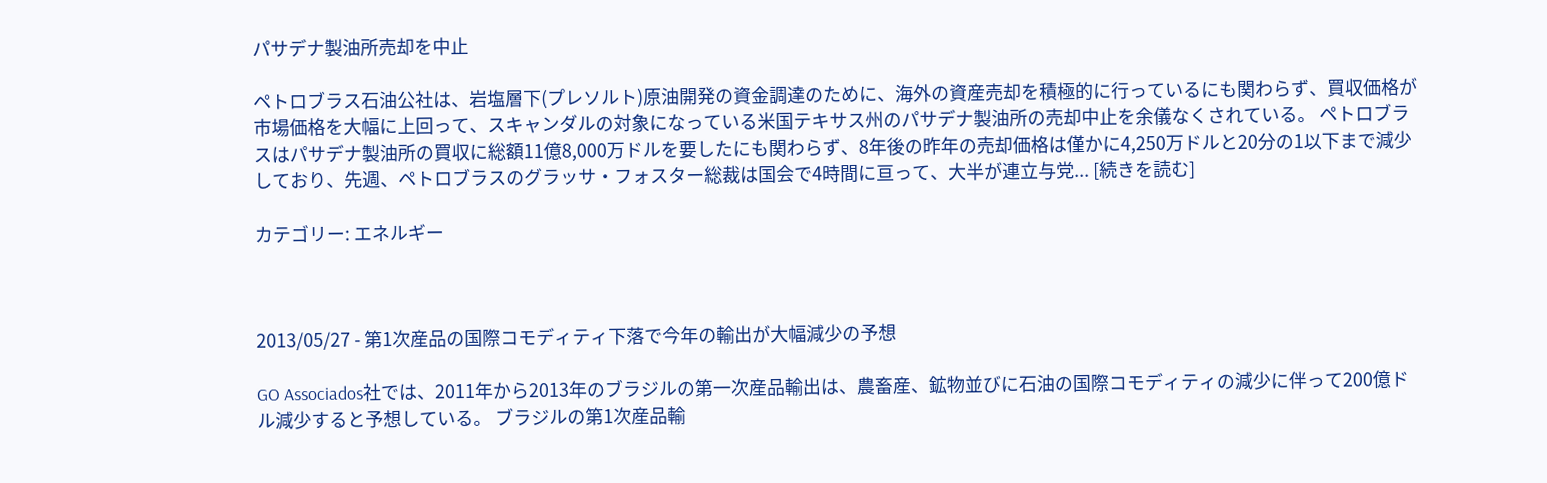パサデナ製油所売却を中止

ペトロブラス石油公社は、岩塩層下(プレソルト)原油開発の資金調達のために、海外の資産売却を積極的に行っているにも関わらず、買収価格が市場価格を大幅に上回って、スキャンダルの対象になっている米国テキサス州のパサデナ製油所の売却中止を余儀なくされている。 ペトロブラスはパサデナ製油所の買収に総額11億8,000万ドルを要したにも関わらず、8年後の昨年の売却価格は僅かに4,250万ドルと20分の1以下まで減少しており、先週、ペトロブラスのグラッサ・フォスター総裁は国会で4時間に亘って、大半が連立与党... [続きを読む]

カテゴリー: エネルギー



2013/05/27 - 第1次産品の国際コモディティ下落で今年の輸出が大幅減少の予想

GO Associados社では、2011年から2013年のブラジルの第一次産品輸出は、農畜産、鉱物並びに石油の国際コモディティの減少に伴って200億ドル減少すると予想している。 ブラジルの第1次産品輸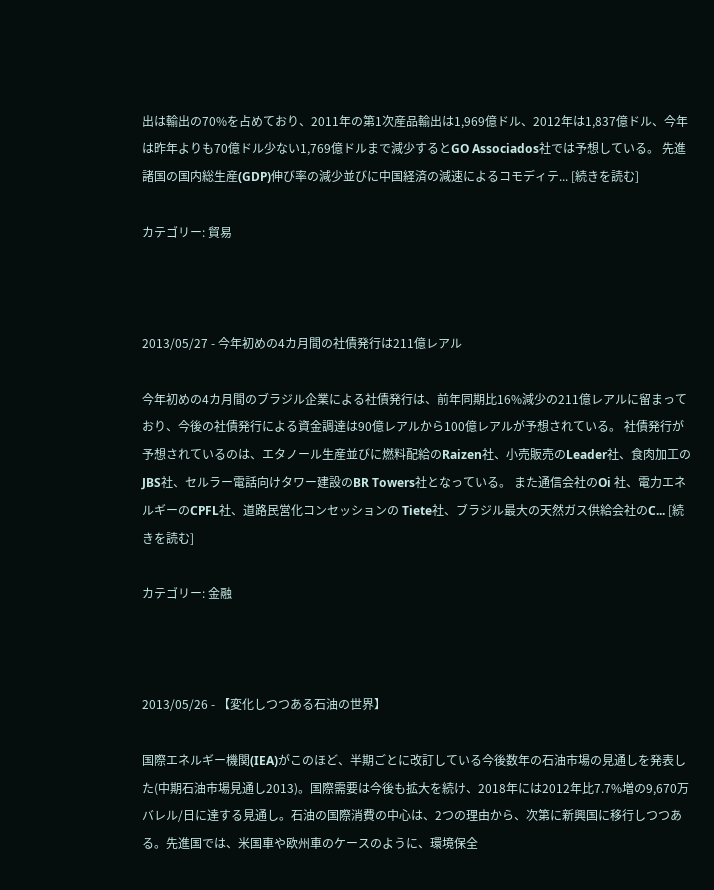出は輸出の70%を占めており、2011年の第1次産品輸出は1,969億ドル、2012年は1,837億ドル、今年は昨年よりも70億ドル少ない1,769億ドルまで減少するとGO Associados社では予想している。 先進諸国の国内総生産(GDP)伸び率の減少並びに中国経済の減速によるコモディテ... [続きを読む]

カテゴリー: 貿易



2013/05/27 - 今年初めの4カ月間の社債発行は211億レアル

今年初めの4カ月間のブラジル企業による社債発行は、前年同期比16%減少の211億レアルに留まっており、今後の社債発行による資金調達は90億レアルから100億レアルが予想されている。 社債発行が予想されているのは、エタノール生産並びに燃料配給のRaizen社、小売販売のLeader社、食肉加工のJBS社、セルラー電話向けタワー建設のBR Towers社となっている。 また通信会社のOi 社、電力エネルギーのCPFL社、道路民営化コンセッションの Tiete社、ブラジル最大の天然ガス供給会社のC... [続きを読む]

カテゴリー: 金融



2013/05/26 - 【変化しつつある石油の世界】

国際エネルギー機関(IEA)がこのほど、半期ごとに改訂している今後数年の石油市場の見通しを発表した(中期石油市場見通し2013)。国際需要は今後も拡大を続け、2018年には2012年比7.7%増の9,670万バレル/日に達する見通し。石油の国際消費の中心は、2つの理由から、次第に新興国に移行しつつある。先進国では、米国車や欧州車のケースのように、環境保全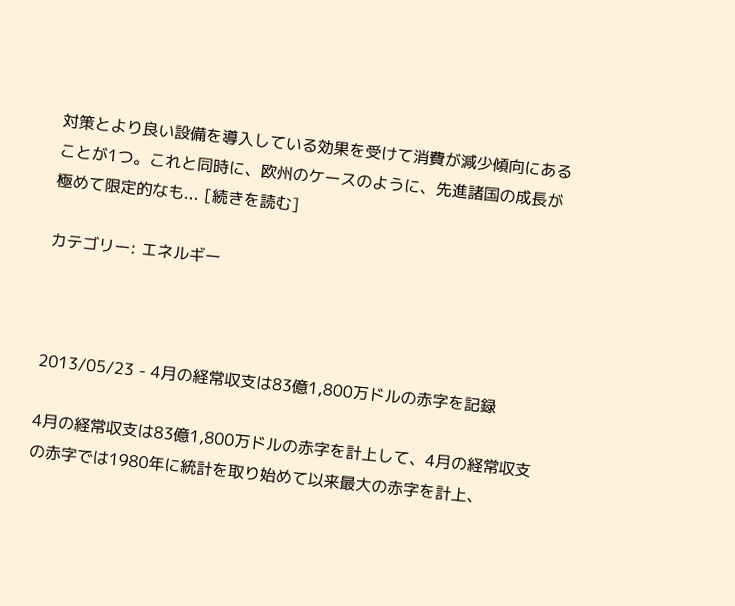対策とより良い設備を導入している効果を受けて消費が減少傾向にあることが1つ。これと同時に、欧州のケースのように、先進諸国の成長が極めて限定的なも... [続きを読む]

カテゴリー: エネルギー



2013/05/23 - 4月の経常収支は83億1,800万ドルの赤字を記録

4月の経常収支は83億1,800万ドルの赤字を計上して、4月の経常収支の赤字では1980年に統計を取り始めて以来最大の赤字を計上、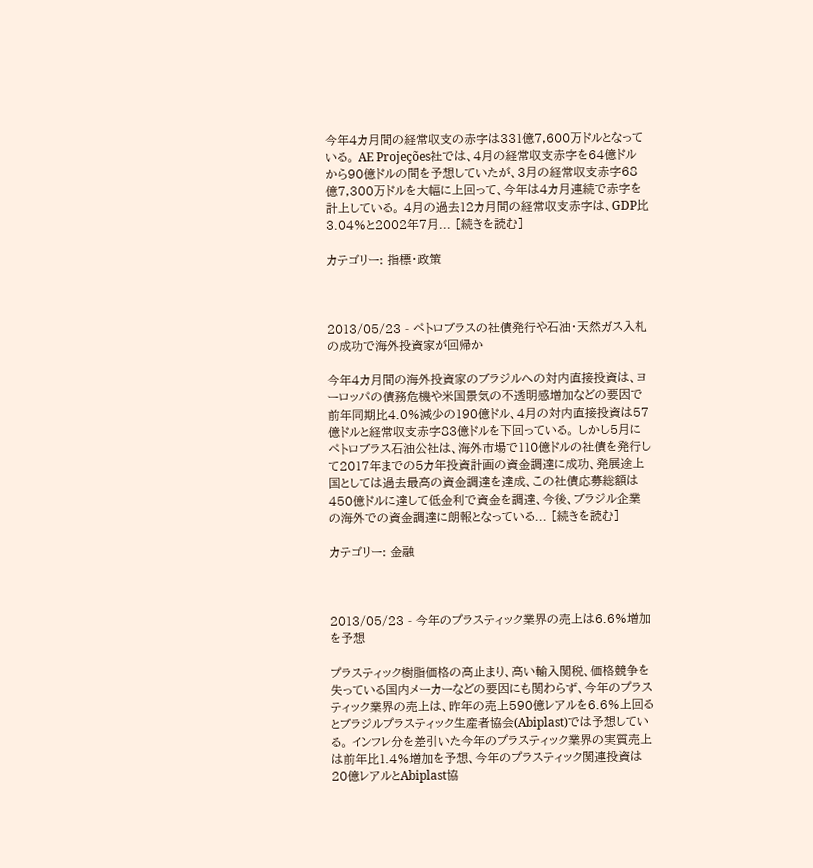今年4カ月間の経常収支の赤字は331億7,600万ドルとなっている。 AE Projeções社では、4月の経常収支赤字を64億ドルから90億ドルの間を予想していたが、3月の経常収支赤字68億7,300万ドルを大幅に上回って、今年は4カ月連続で赤字を計上している。 4月の過去12カ月間の経常収支赤字は、GDP比3.04%と2002年7月... [続きを読む]

カテゴリー: 指標・政策



2013/05/23 - ペトロブラスの社債発行や石油・天然ガス入札の成功で海外投資家が回帰か

今年4カ月間の海外投資家のブラジルへの対内直接投資は、ヨーロッパの債務危機や米国景気の不透明感増加などの要因で前年同期比4.0%減少の190億ドル、4月の対内直接投資は57億ドルと経常収支赤字83億ドルを下回っている。 しかし5月にペトロブラス石油公社は、海外市場で110億ドルの社債を発行して2017年までの5カ年投資計画の資金調達に成功、発展途上国としては過去最高の資金調達を達成、この社債応募総額は450億ドルに達して低金利で資金を調達、今後、ブラジル企業の海外での資金調達に朗報となっている... [続きを読む]

カテゴリー: 金融



2013/05/23 - 今年のプラスティック業界の売上は6.6%増加を予想

プラスティック樹脂価格の高止まり、高い輸入関税、価格競争を失っている国内メーカーなどの要因にも関わらず、今年のプラスティック業界の売上は、昨年の売上590億レアルを6.6%上回るとブラジルプラスティック生産者協会(Abiplast)では予想している。 インフレ分を差引いた今年のプラスティック業界の実質売上は前年比1.4%増加を予想、今年のプラスティック関連投資は20億レアルとAbiplast協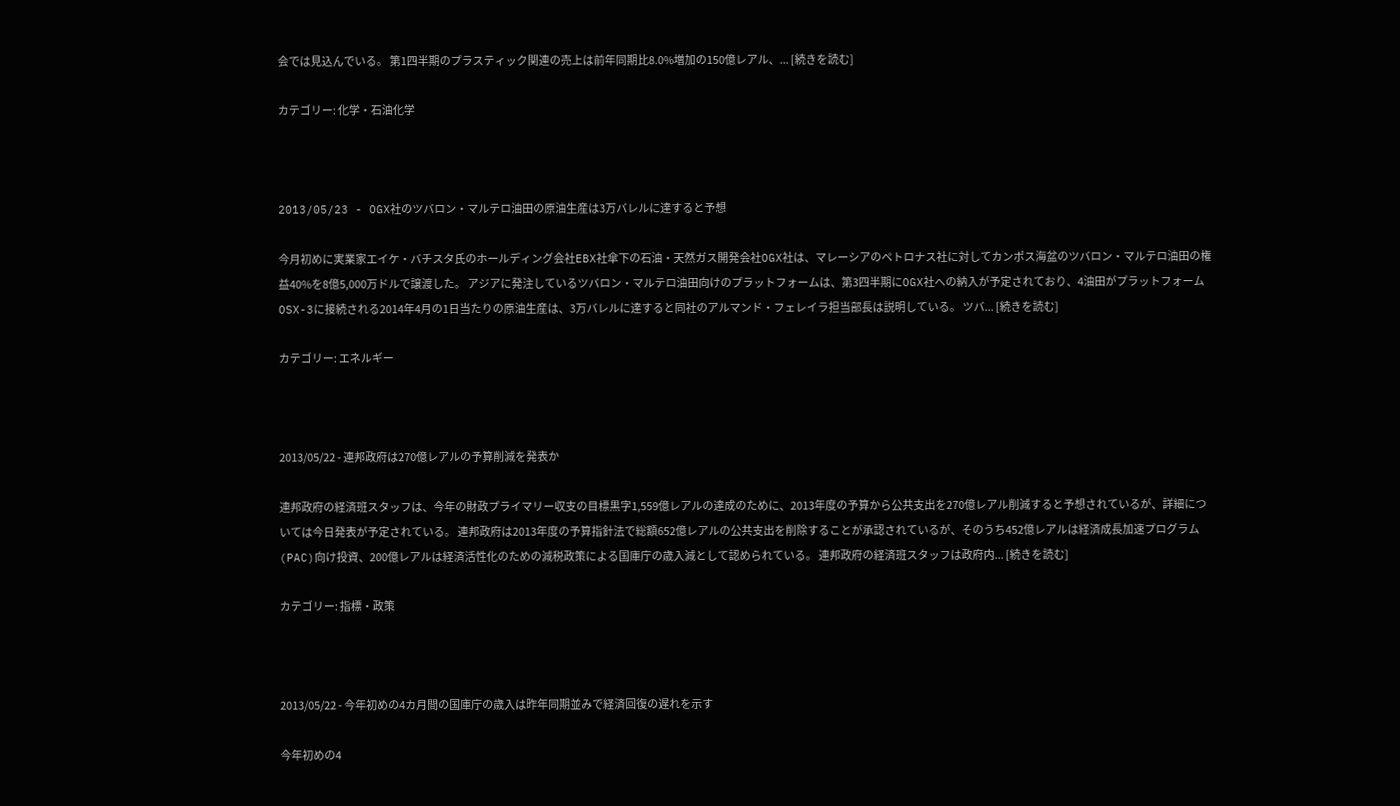会では見込んでいる。 第1四半期のプラスティック関連の売上は前年同期比8.0%増加の150億レアル、... [続きを読む]

カテゴリー: 化学・石油化学



2013/05/23 - OGX社のツバロン・マルテロ油田の原油生産は3万バレルに達すると予想

今月初めに実業家エイケ・バチスタ氏のホールディング会社EBX社傘下の石油・天然ガス開発会社OGX社は、マレーシアのペトロナス社に対してカンポス海盆のツバロン・マルテロ油田の権益40%を8億5,000万ドルで譲渡した。 アジアに発注しているツバロン・マルテロ油田向けのプラットフォームは、第3四半期にOGX社への納入が予定されており、4油田がプラットフォームOSX-3に接続される2014年4月の1日当たりの原油生産は、3万バレルに達すると同社のアルマンド・フェレイラ担当部長は説明している。 ツバ... [続きを読む]

カテゴリー: エネルギー



2013/05/22 - 連邦政府は270億レアルの予算削減を発表か

連邦政府の経済班スタッフは、今年の財政プライマリー収支の目標黒字1,559億レアルの達成のために、2013年度の予算から公共支出を270億レアル削減すると予想されているが、詳細については今日発表が予定されている。 連邦政府は2013年度の予算指針法で総額652億レアルの公共支出を削除することが承認されているが、そのうち452億レアルは経済成長加速プログラム(PAC)向け投資、200億レアルは経済活性化のための減税政策による国庫庁の歳入減として認められている。 連邦政府の経済班スタッフは政府内... [続きを読む]

カテゴリー: 指標・政策



2013/05/22 - 今年初めの4カ月間の国庫庁の歳入は昨年同期並みで経済回復の遅れを示す

今年初めの4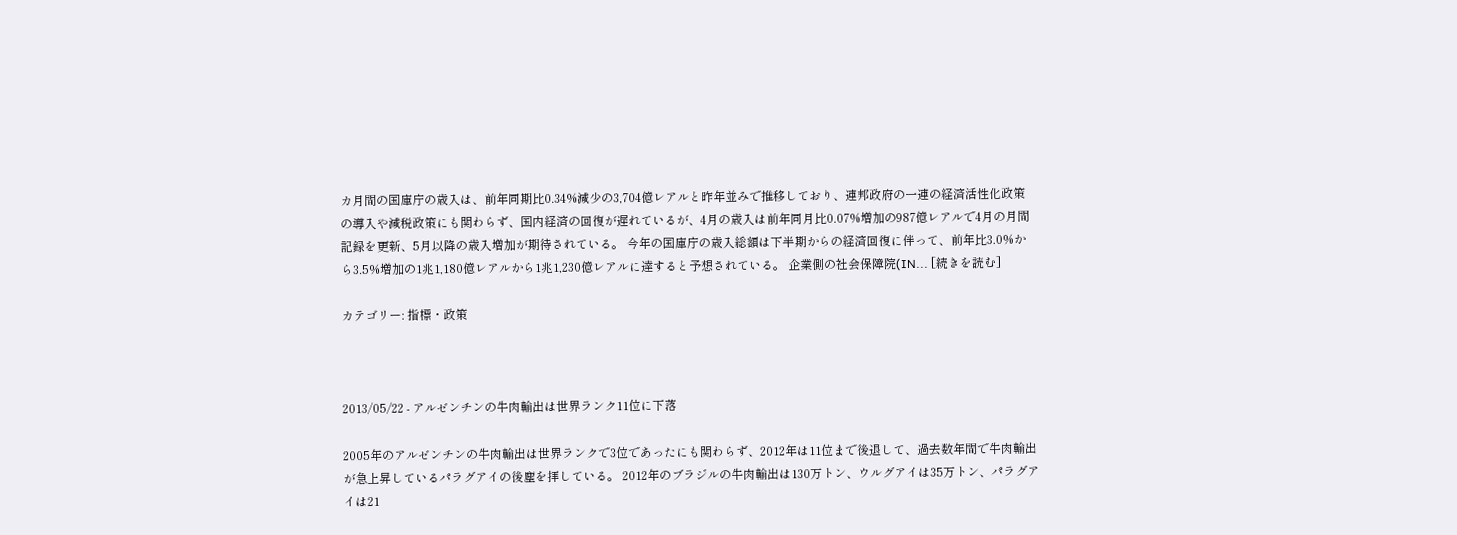カ月間の国庫庁の歳入は、前年同期比0.34%減少の3,704億レアルと昨年並みで推移しており、連邦政府の一連の経済活性化政策の導入や減税政策にも関わらず、国内経済の回復が遅れているが、4月の歳入は前年同月比0.07%増加の987億レアルで4月の月間記録を更新、5月以降の歳入増加が期待されている。 今年の国庫庁の歳入総額は下半期からの経済回復に伴って、前年比3.0%から3.5%増加の1兆1,180億レアルから1兆1,230億レアルに達すると予想されている。 企業側の社会保障院(IN... [続きを読む]

カテゴリー: 指標・政策



2013/05/22 - アルゼンチンの牛肉輸出は世界ランク11位に下落

2005年のアルゼンチンの牛肉輸出は世界ランクで3位であったにも関わらず、2012年は11位まで後退して、過去数年間で牛肉輸出が急上昇しているパラグアイの後塵を拝している。 2012年のブラジルの牛肉輸出は130万トン、ウルグアイは35万トン、パラグアイは21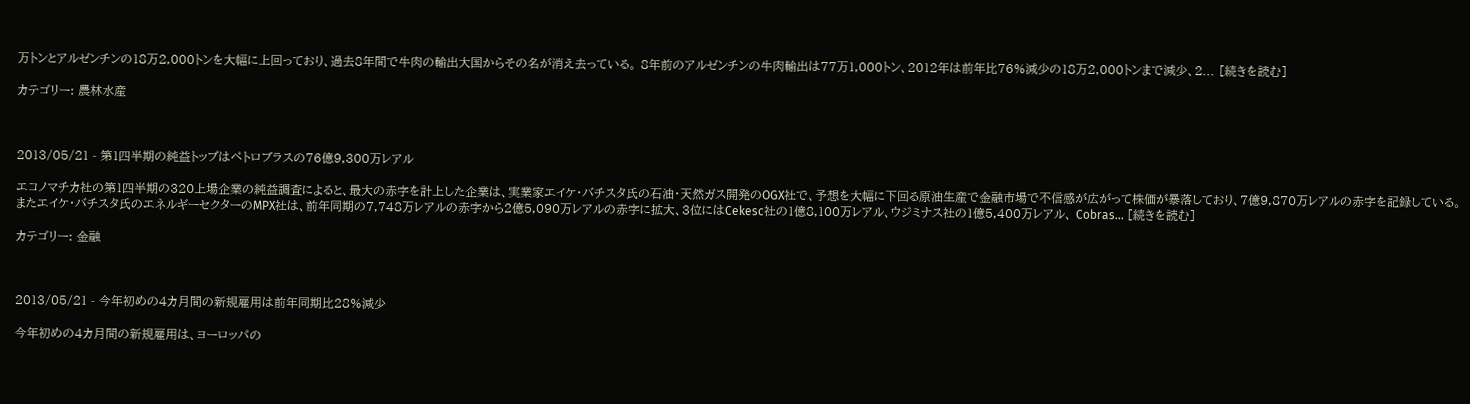万トンとアルゼンチンの18万2,000トンを大幅に上回っており、過去8年間で牛肉の輸出大国からその名が消え去っている。 8年前のアルゼンチンの牛肉輸出は77万1,000トン、2012年は前年比76%減少の18万2,000トンまで減少、2... [続きを読む]

カテゴリー: 農林水産



2013/05/21 - 第1四半期の純益トップはペトロブラスの76億9,300万レアル

エコノマチカ社の第1四半期の320上場企業の純益調査によると、最大の赤字を計上した企業は、実業家エイケ・バチスタ氏の石油・天然ガス開発のOGX社で、予想を大幅に下回る原油生産で金融市場で不信感が広がって株価が暴落しており、7億9,870万レアルの赤字を記録している。 またエイケ・バチスタ氏のエネルギーセクターのMPX社は、前年同期の7,748万レアルの赤字から2億5,090万レアルの赤字に拡大、3位にはCekesc社の1億8,100万レアル、ウジミナス社の1億5,400万レアル、 Cobras... [続きを読む]

カテゴリー: 金融



2013/05/21 - 今年初めの4カ月間の新規雇用は前年同期比28%減少

今年初めの4カ月間の新規雇用は、ヨーロッパの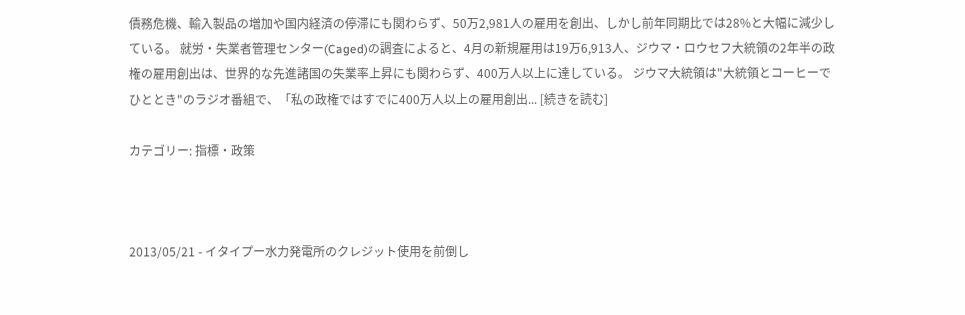債務危機、輸入製品の増加や国内経済の停滞にも関わらず、50万2,981人の雇用を創出、しかし前年同期比では28%と大幅に減少している。 就労・失業者管理センター(Caged)の調査によると、4月の新規雇用は19万6,913人、ジウマ・ロウセフ大統領の2年半の政権の雇用創出は、世界的な先進諸国の失業率上昇にも関わらず、400万人以上に達している。 ジウマ大統領は"大統領とコーヒーでひととき"のラジオ番組で、「私の政権ではすでに400万人以上の雇用創出... [続きを読む]

カテゴリー: 指標・政策



2013/05/21 - イタイプー水力発電所のクレジット使用を前倒し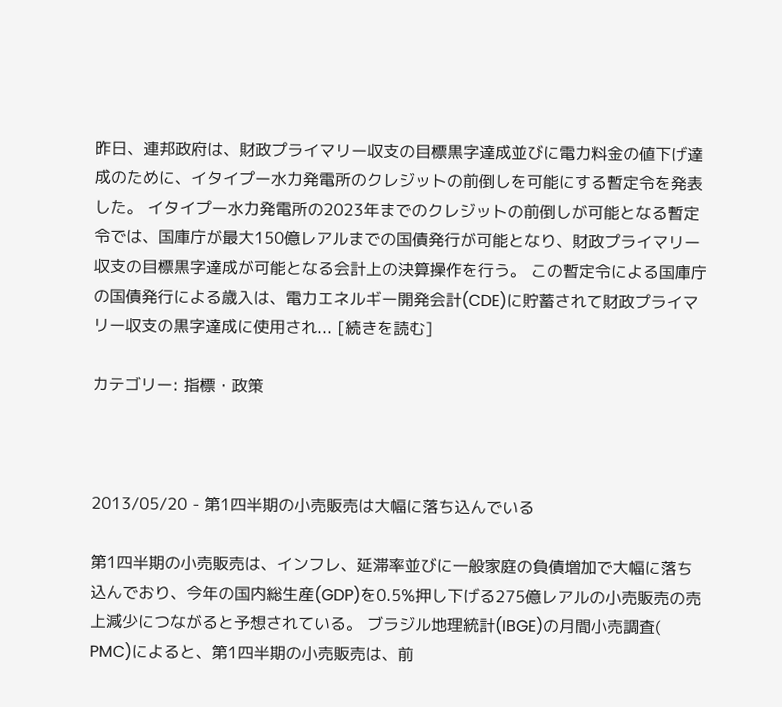昨日、連邦政府は、財政プライマリー収支の目標黒字達成並びに電力料金の値下げ達成のために、イタイプー水力発電所のクレジットの前倒しを可能にする暫定令を発表した。 イタイプー水力発電所の2023年までのクレジットの前倒しが可能となる暫定令では、国庫庁が最大150億レアルまでの国債発行が可能となり、財政プライマリー収支の目標黒字達成が可能となる会計上の決算操作を行う。 この暫定令による国庫庁の国債発行による歳入は、電力エネルギー開発会計(CDE)に貯蓄されて財政プライマリー収支の黒字達成に使用され... [続きを読む]

カテゴリー: 指標・政策



2013/05/20 - 第1四半期の小売販売は大幅に落ち込んでいる

第1四半期の小売販売は、インフレ、延滞率並びに一般家庭の負債増加で大幅に落ち込んでおり、今年の国内総生産(GDP)を0.5%押し下げる275億レアルの小売販売の売上減少につながると予想されている。 ブラジル地理統計(IBGE)の月間小売調査( PMC)によると、第1四半期の小売販売は、前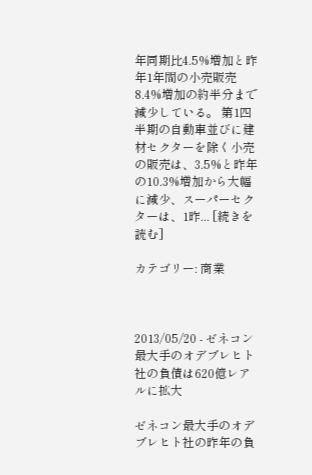年同期比4.5%増加と昨年1年間の小売販売8.4%増加の約半分まで減少している。 第1四半期の自動車並びに建材セクターを除く小売の販売は、3.5%と昨年の10.3%増加から大幅に減少、スーパーセクターは、1昨... [続きを読む]

カテゴリー: 商業



2013/05/20 - ゼネコン最大手のオデブレヒト社の負債は620億レアルに拡大

ゼネコン最大手のオデブレヒト社の昨年の負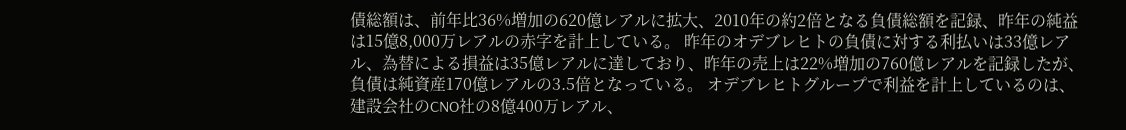債総額は、前年比36%増加の620億レアルに拡大、2010年の約2倍となる負債総額を記録、昨年の純益は15億8,000万レアルの赤字を計上している。 昨年のオデブレヒトの負債に対する利払いは33億レアル、為替による損益は35億レアルに達しており、昨年の売上は22%増加の760億レアルを記録したが、負債は純資産170億レアルの3.5倍となっている。 オデブレヒトグループで利益を計上しているのは、建設会社のCNO社の8億400万レアル、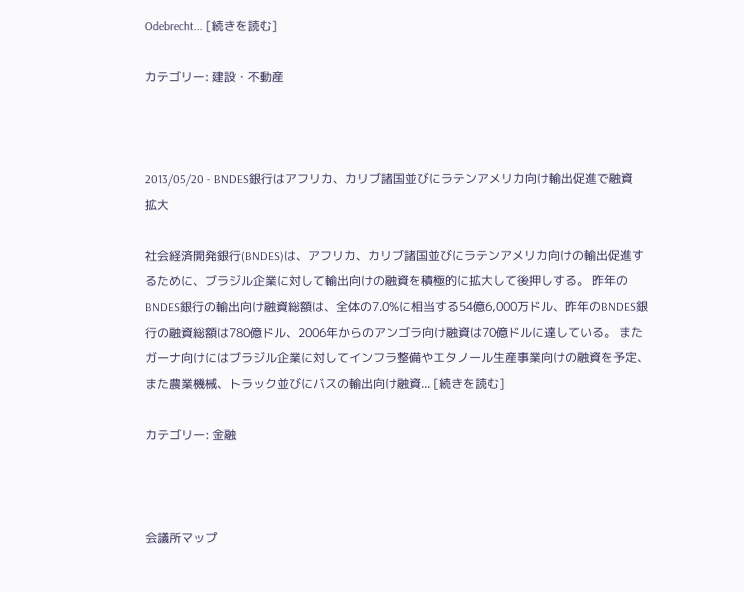Odebrecht... [続きを読む]

カテゴリー: 建設・不動産



2013/05/20 - BNDES銀行はアフリカ、カリブ諸国並びにラテンアメリカ向け輸出促進で融資拡大

社会経済開発銀行(BNDES)は、アフリカ、カリブ諸国並びにラテンアメリカ向けの輸出促進するために、ブラジル企業に対して輸出向けの融資を積極的に拡大して後押しする。 昨年のBNDES銀行の輸出向け融資総額は、全体の7.0%に相当する54億6,000万ドル、昨年のBNDES銀行の融資総額は780億ドル、2006年からのアンゴラ向け融資は70億ドルに達している。 またガーナ向けにはブラジル企業に対してインフラ整備やエタノール生産事業向けの融資を予定、また農業機械、トラック並びにバスの輸出向け融資... [続きを読む]

カテゴリー: 金融



会議所マップ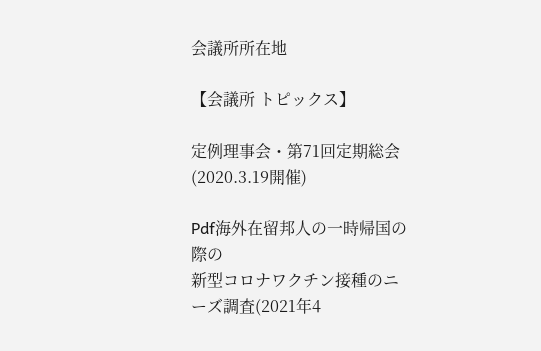会議所所在地

【会議所 トピックス】

定例理事会・第71回定期総会(2020.3.19開催)

Pdf海外在留邦人の一時帰国の際の
新型コロナワクチン接種のニーズ調査(2021年4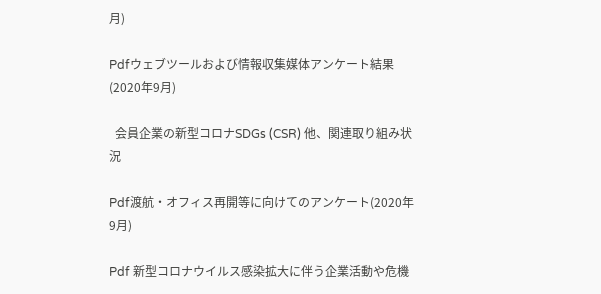月)

Pdfウェブツールおよび情報収集媒体アンケート結果(2020年9月)

  会員企業の新型コロナSDGs (CSR) 他、関連取り組み状況

Pdf渡航・オフィス再開等に向けてのアンケート(2020年9月)

Pdf 新型コロナウイルス感染拡大に伴う企業活動や危機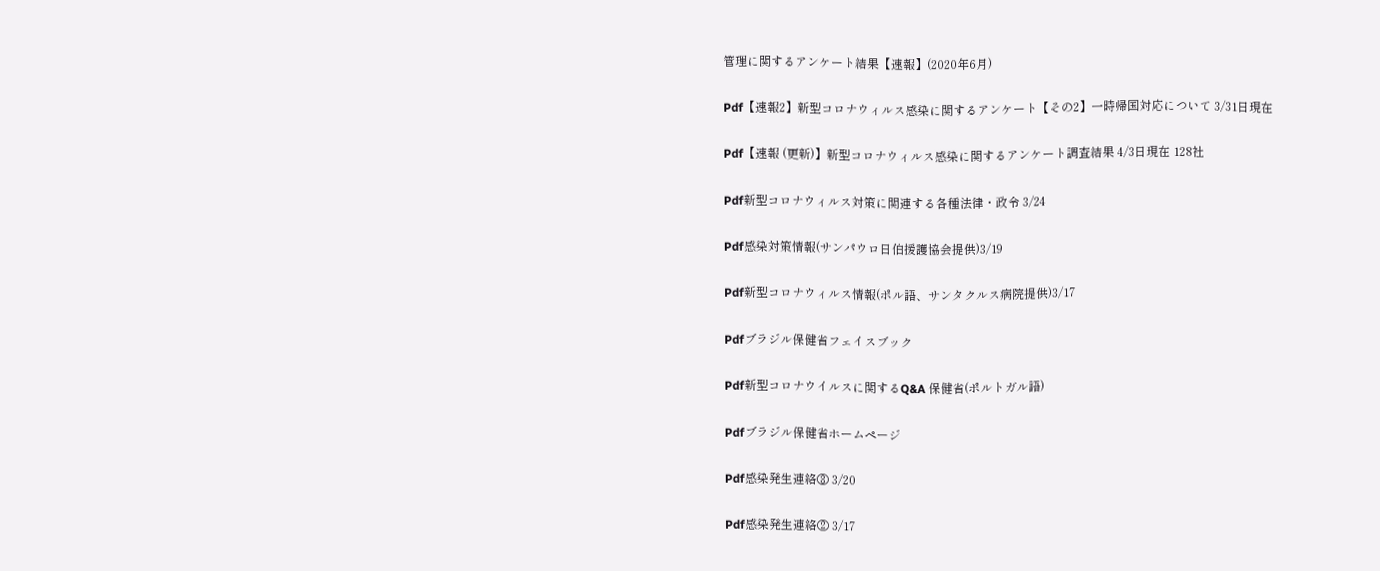管理に関するアンケート結果【速報】(2020年6月)

Pdf【速報2】新型コロナウィルス感染に関するアンケート【その2】一時帰国対応について 3/31日現在

Pdf【速報 (更新)】新型コロナウィルス感染に関するアンケート調査結果 4/3日現在 128社

Pdf新型コロナウィルス対策に関連する各種法律・政令 3/24

Pdf感染対策情報(サンパウロ日伯援護協会提供)3/19

Pdf新型コロナウィルス情報(ポル語、サンタクルス病院提供)3/17

Pdfブラジル保健省フェイスブック

Pdf新型コロナウイルスに関するQ&A 保健省(ポルトガル語)

Pdfブラジル保健省ホームページ

Pdf感染発生連絡③ 3/20

Pdf感染発生連絡② 3/17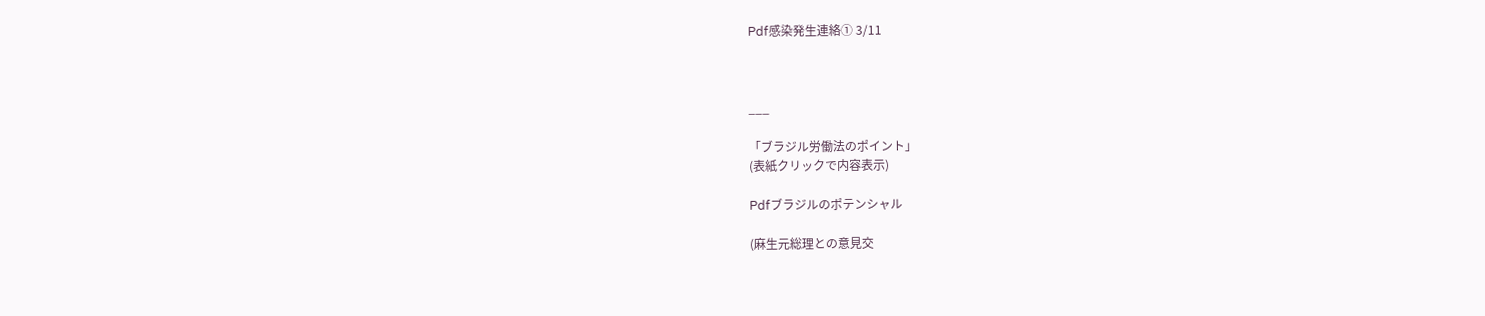Pdf感染発生連絡① 3/11



___

「ブラジル労働法のポイント」
(表紙クリックで内容表示)

Pdfブラジルのポテンシャル

(麻生元総理との意見交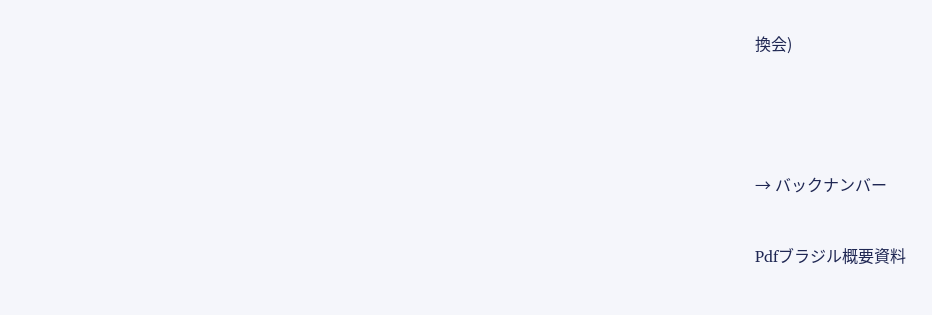換会)



→ バックナンバー

Pdfブラジル概要資料